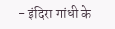- इंदिरा गांधी के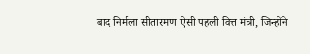बाद निर्मला सीतारमण ऐसी पहली वित्त मंत्री, जिन्होंने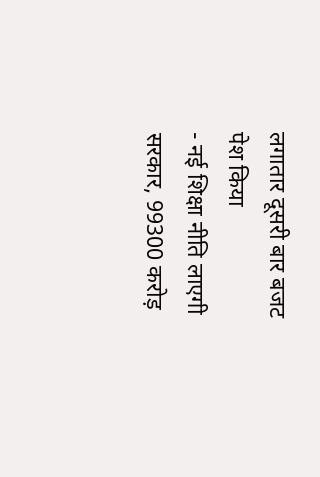लगातार दूसरी बार बजट पेश किया
- नई शिक्षा नीति लाएगी सरकार, 99300 करोड़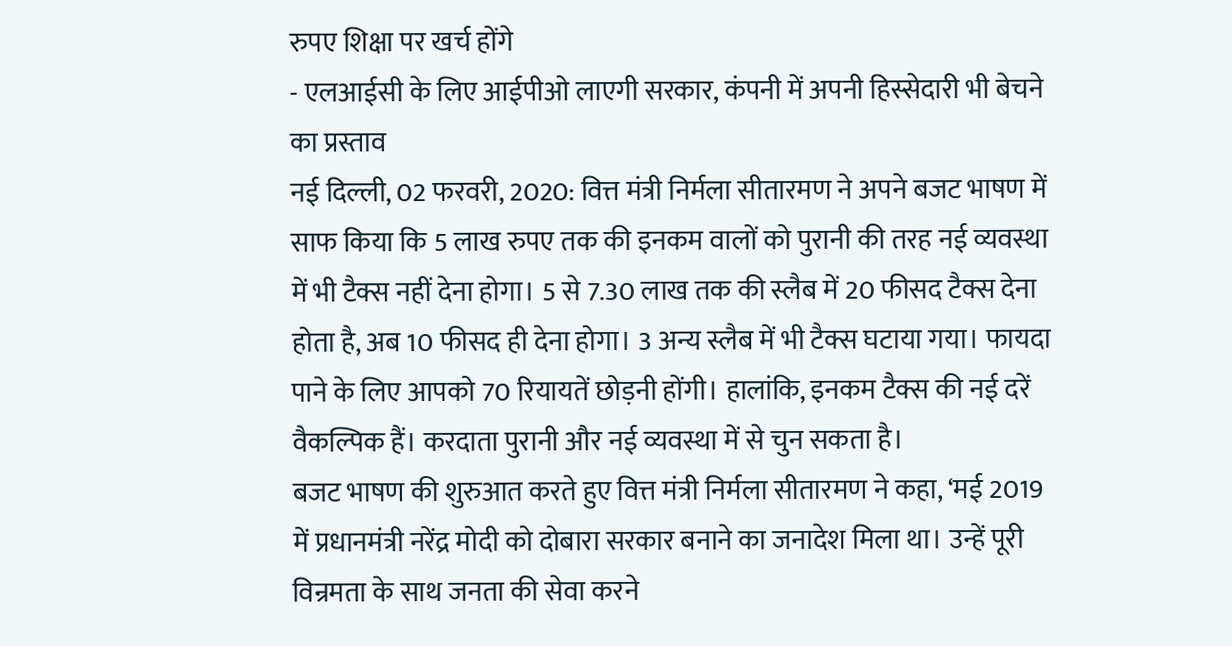रुपए शिक्षा पर खर्च होंगे
- एलआईसी के लिए आईपीओ लाएगी सरकार, कंपनी में अपनी हिस्सेदारी भी बेचने का प्रस्ताव
नई दिल्ली, 02 फरवरी, 2020: वित्त मंत्री निर्मला सीतारमण ने अपने बजट भाषण में साफ किया कि 5 लाख रुपए तक की इनकम वालों को पुरानी की तरह नई व्यवस्था में भी टैक्स नहीं देना होगा। 5 से 7.30 लाख तक की स्लैब में 20 फीसद टैक्स देना होता है, अब 10 फीसद ही देना होगा। 3 अन्य स्लैब में भी टैक्स घटाया गया। फायदा पाने के लिए आपको 70 रियायतें छोड़नी होंगी। हालांकि, इनकम टैक्स की नई दरें वैकल्पिक हैं। करदाता पुरानी और नई व्यवस्था में से चुन सकता है।
बजट भाषण की शुरुआत करते हुए वित्त मंत्री निर्मला सीतारमण ने कहा, ‘मई 2019 में प्रधानमंत्री नरेंद्र मोदी को दोबारा सरकार बनाने का जनादेश मिला था। उन्हें पूरी विन्रमता के साथ जनता की सेवा करने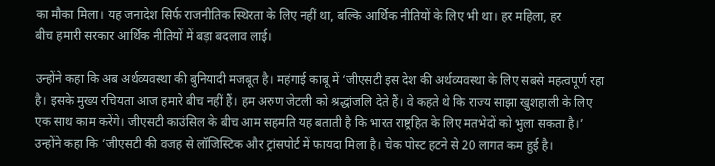का मौका मिला। यह जनादेश सिर्फ राजनीतिक स्थिरता के लिए नहीं था, बल्कि आर्थिक नीतियों के लिए भी था। हर महिला, हर
बीच हमारी सरकार आर्थिक नीतियों में बड़ा बदलाव लाई।

उन्होंने कहा कि अब अर्थव्यवस्था की बुनियादी मजबूत है। महंगाई काबू में ‘जीएसटी इस देश की अर्थव्यवस्था के लिए सबसे महत्वपूर्ण रहा है। इसके मुख्य रचियता आज हमारे बीच नहीं हैं। हम अरुण जेटली को श्रद्धांजलि देते हैं। वे कहते थे कि राज्य साझा खुशहाली के लिए एक साथ काम करेंगे। जीएसटी काउंसिल के बीच आम सहमति यह बताती है कि भारत राष्ट्रहित के लिए मतभेदों को भुला सकता है।’
उन्होंने कहा कि ‘जीएसटी की वजह से लॉजिस्टिक और ट्रांसपोर्ट में फायदा मिला है। चेक पोस्ट हटने से 20 लागत कम हुई है।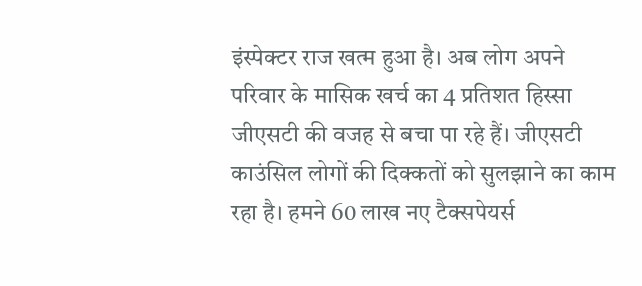इंस्पेक्टर राज खत्म हुआ है। अब लोग अपने परिवार के मासिक खर्च का 4 प्रतिशत हिस्सा जीएसटी की वजह से बचा पा रहे हैं। जीएसटी काउंसिल लोगों की दिक्कतों को सुलझाने का काम रहा है। हमने 60 लाख नए टैक्सपेयर्स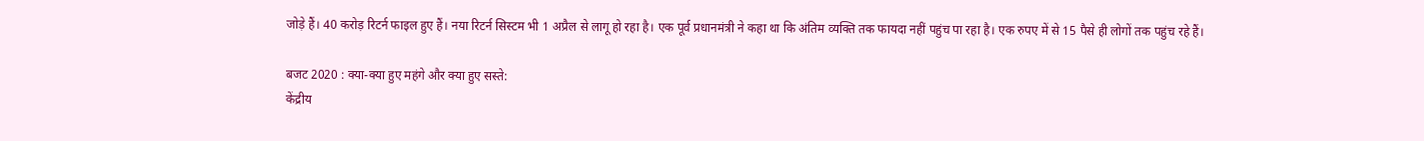जोड़े हैं। 40 करोड़ रिटर्न फाइल हुए हैं। नया रिटर्न सिस्टम भी 1 अप्रैल से लागू हो रहा है। एक पूर्व प्रधानमंत्री ने कहा था कि अंतिम व्यक्ति तक फायदा नहीं पहुंच पा रहा है। एक रुपए में से 15 पैसे ही लोगों तक पहुंच रहे हैं।

बजट 2020 : क्या-क्या हुए महंगे और क्या हुए सस्ते:
केंद्रीय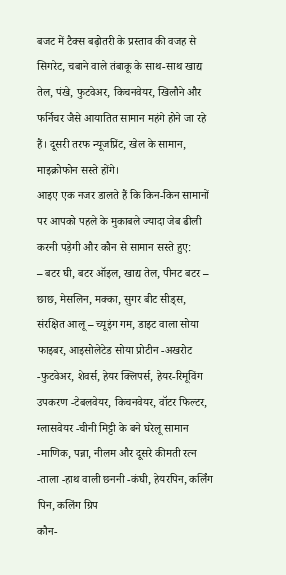बजट में टैक्स बढ़ोतरी के प्रस्ताव की वजह से सिगरेट, चबाने वाले तंबाकू के साथ-साथ खाद्य तेल, पंखे, फुटवेअर, किचनवेयर, खिलौने और फर्निचर जैसे आयातित सामान महंगे होने जा रहे हैं। दूसरी तरफ न्यूजप्रिंट, खेल के सामान, माइक्रोफोन सस्ते होंगे।
आइए एक नजर डालते हैं कि किन-किन सामानों पर आपको पहले के मुकाबले ज्यादा जेब ढीली करनी पड़ेगी और कौन से सामान सस्ते हुए:
– बटर घी, बटर ऑइल, खाद्य तेल, पीनट बटर – छाछ, मेसलिन, मक्का, सुगर बीट सीड्स, संरक्षित आलू – च्यूइंग गम, डाइट वाला सोया फाइबर, आइसोलेटेड सोया प्रोटीन -अखरोट -फुटवेअर, शेवर्स, हेयर क्लिपर्स, हेयर-रिमूविंग उपकरण -टेबलवेयर, किचनवेयर, वॉटर फिल्टर, ग्लासवेयर -चीनी मिट्टी के बने घरेलू सामान -माणिक, पन्ना, नीलम और दूसरे कीमती रत्न -ताला -हाथ वाली छननी -कंघी, हेयरपिन, कर्लिंग पिन, कलिंग ग्रिप
कौन-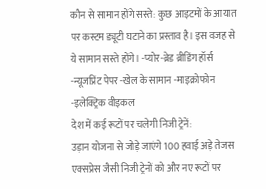कौन से सामान होंगे सस्ते: कुछ आइटमों के आयात पर कस्टम ड्यूटी घटाने का प्रस्ताव है। इस वजह से ये सामान सस्ते होंगे। -प्योर-ब्रेड ब्रीडिंग हॉर्स -न्यूजप्रिंट पेपर -खेल के सामान -माइक्रोफोन -इलेक्ट्रिक वीइकल
देश में कई रूटों पर चलेगी निजी ट्रेनें:
उड़ान योजना से जोड़े जाएंगे 100 हवाई अड़े तेजस एक्सप्रेस जैसी निजी ट्रेनों को और नए रूटों पर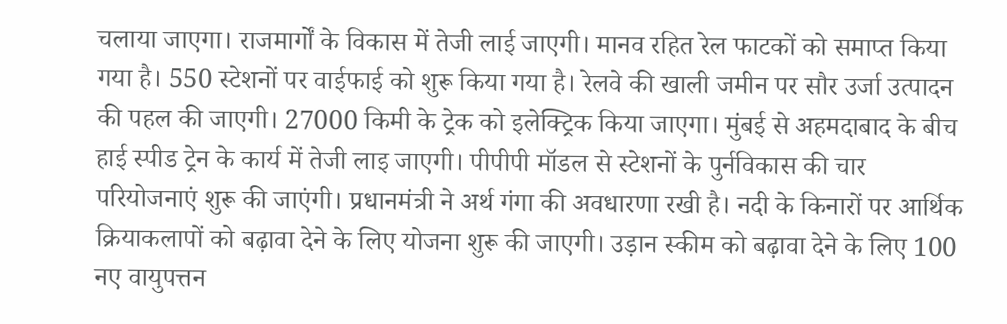चलाया जाएगा। राजमार्गों के विकास में तेजी लाई जाएगी। मानव रहित रेल फाटकों को समाप्त किया गया है। 550 स्टेशनों पर वाईफाई को शुरू किया गया है। रेलवे की खाली जमीन पर सौर उर्जा उत्पादन की पहल की जाएगी। 27000 किमी के ट्रेक को इलेक्ट्रिक किया जाएगा। मुंबई से अहमदाबाद के बीच हाई स्पीड ट्रेन के कार्य में तेजी लाइ जाएगी। पीपीपी मॉडल से स्टेशनों के पुर्नविकास की चार परियोजनाएं शुरू की जाएंगी। प्रधानमंत्री ने अर्थ गंगा की अवधारणा रखी है। नदी के किनारों पर आर्थिक क्रियाकलापों को बढ़ावा देने के लिए योजना शुरू की जाएगी। उड़ान स्कीम को बढ़ावा देने के लिए 100 नए वायुपत्तन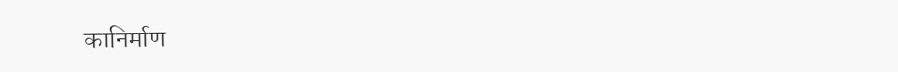कानिर्माण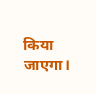किया जाएगा।